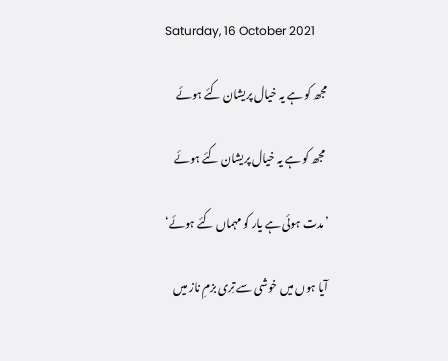Saturday, 16 October 2021

مجھ کو ہے یہ خیال پریشان کئے ہوئے

 مجھ کو ہے یہ خیال پریشان کئے ہوئے

’مدت ہوئی ہے یار کو مہماں کئے ہوئے‘

آیا ہوں میں خوشی سے تِری بزمِ ناز میں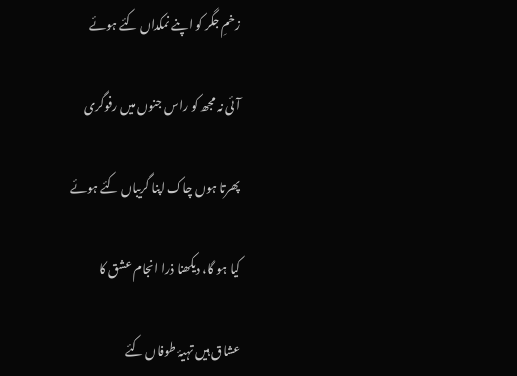زخمِ جگر کو اپنے نمکداں کئے ہوئے

آئی نہ مجھ کو راس جنوں میں رفوگری

پھرتا ہوں چاک اپنا گریباں کئے ہوئے

کیا ہو گا، دیکھنا ذرا انجام عشق کا

عشاق ہیں تہیۂ طوفاں کئے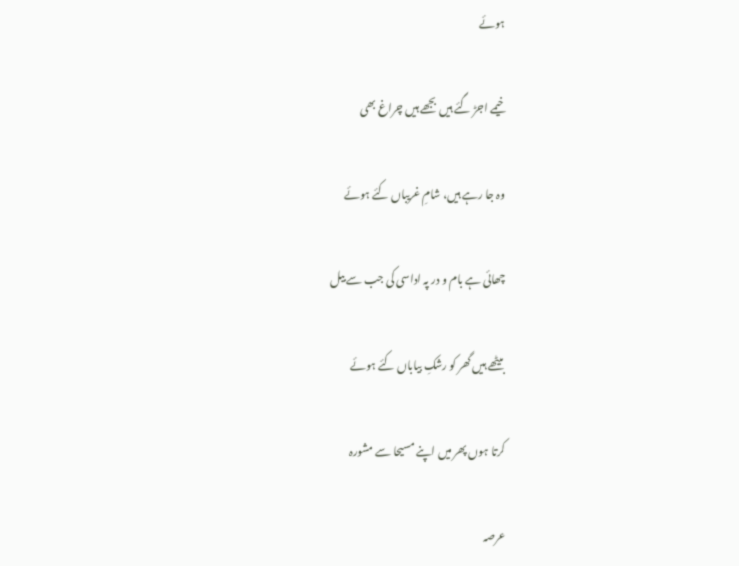ہوئے

خیمے اجڑ گئے ہیں بجھے ہیں چراغ بھی

وہ جا رہے ہیں، شامِ غریباں کئے ہوئے

چھائی ہے بام و در پہ اداسی کی جب سے بیل

بیٹھے ہیں گھر کو رشکِ بیاباں کئے ہوئے

کرتا ہوں پھر میں اپنے مسیحا سے مشورہ

عرصہ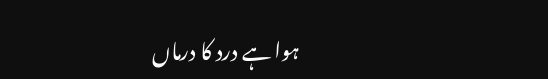ہوا ہے درد کا درماں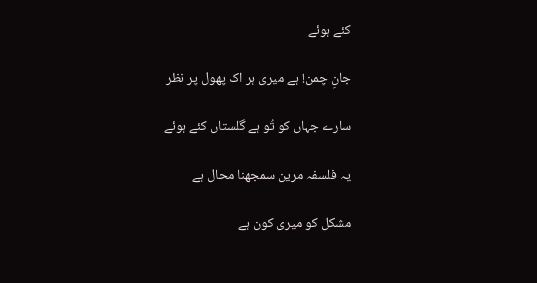کئے ہوئے

جانِ چمن! ہے میری ہر اک پھول پر نظر

سارے جہاں کو تُو ہے گلستاں کئے ہوئے

یہ فلسفہ مرین سمجھنا محال ہے

مشکل کو میری کون ہے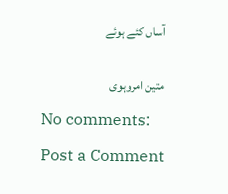آساں کئے ہوئے


متین امروہوی

No comments:

Post a Comment